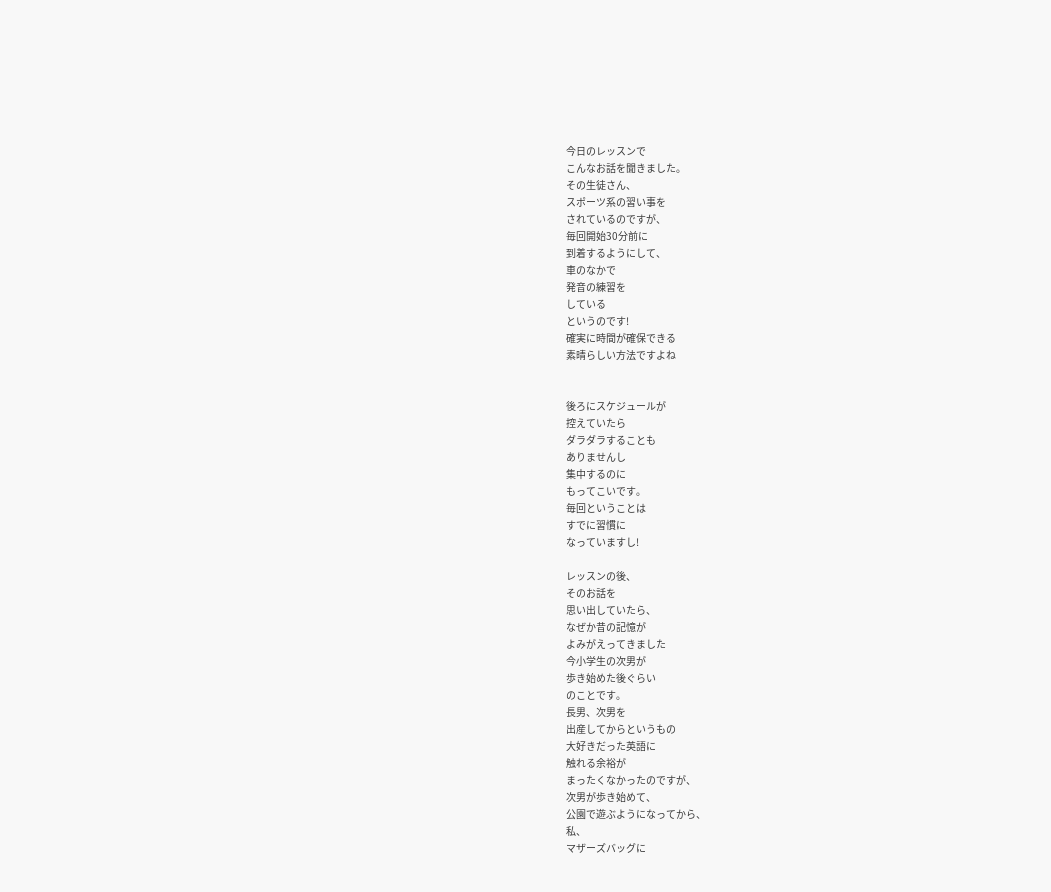今日のレッスンで
こんなお話を聞きました。
その生徒さん、
スポーツ系の習い事を
されているのですが、
毎回開始30分前に
到着するようにして、
車のなかで
発音の練習を
している
というのです!
確実に時間が確保できる
素晴らしい方法ですよね


後ろにスケジュールが
控えていたら
ダラダラすることも
ありませんし
集中するのに
もってこいです。
毎回ということは
すでに習慣に
なっていますし!

レッスンの後、
そのお話を
思い出していたら、
なぜか昔の記憶が
よみがえってきました
今小学生の次男が
歩き始めた後ぐらい
のことです。
長男、次男を
出産してからというもの
大好きだった英語に
触れる余裕が
まったくなかったのですが、
次男が歩き始めて、
公園で遊ぶようになってから、
私、
マザーズバッグに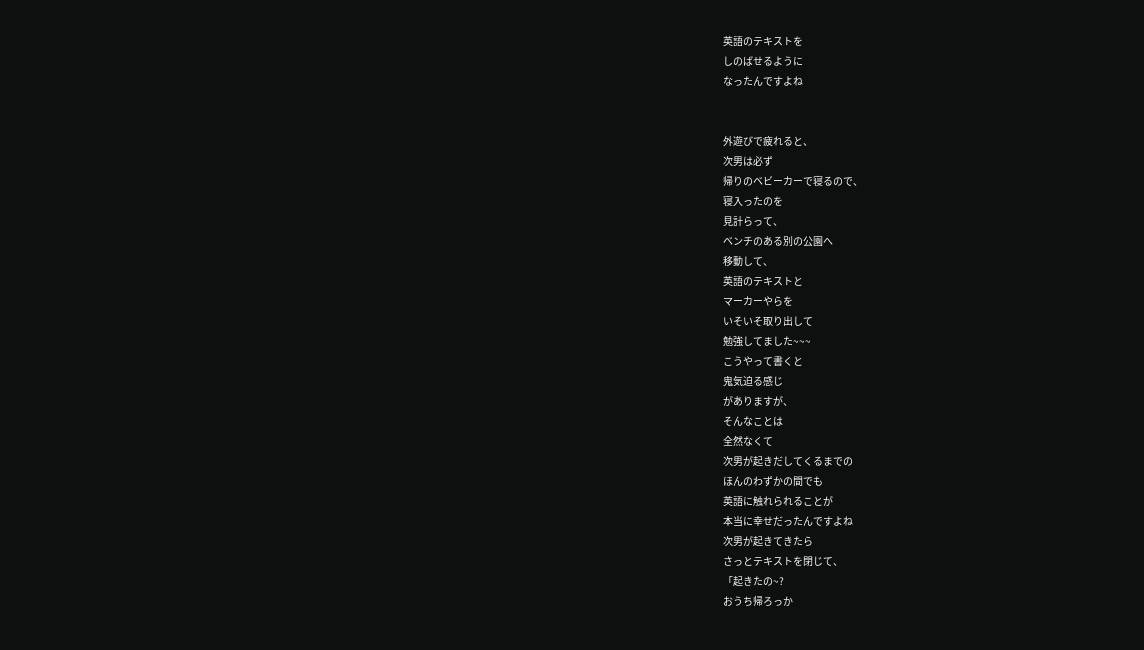英語のテキストを
しのばせるように
なったんですよね


外遊びで疲れると、
次男は必ず
帰りのベビーカーで寝るので、
寝入ったのを
見計らって、
ベンチのある別の公園へ
移動して、
英語のテキストと
マーカーやらを
いそいそ取り出して
勉強してました~~~
こうやって書くと
鬼気迫る感じ
がありますが、
そんなことは
全然なくて
次男が起きだしてくるまでの
ほんのわずかの間でも
英語に触れられることが
本当に幸せだったんですよね
次男が起きてきたら
さっとテキストを閉じて、
「起きたの~?
おうち帰ろっか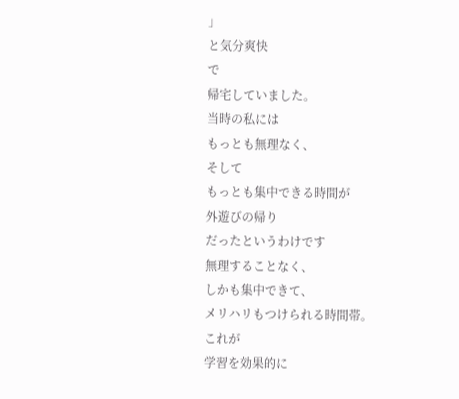」
と気分爽快
で
帰宅していました。
当時の私には
もっとも無理なく、
そして
もっとも集中できる時間が
外遊びの帰り
だったというわけです
無理することなく、
しかも集中できて、
メリハリもつけられる時間帯。
これが
学習を効果的に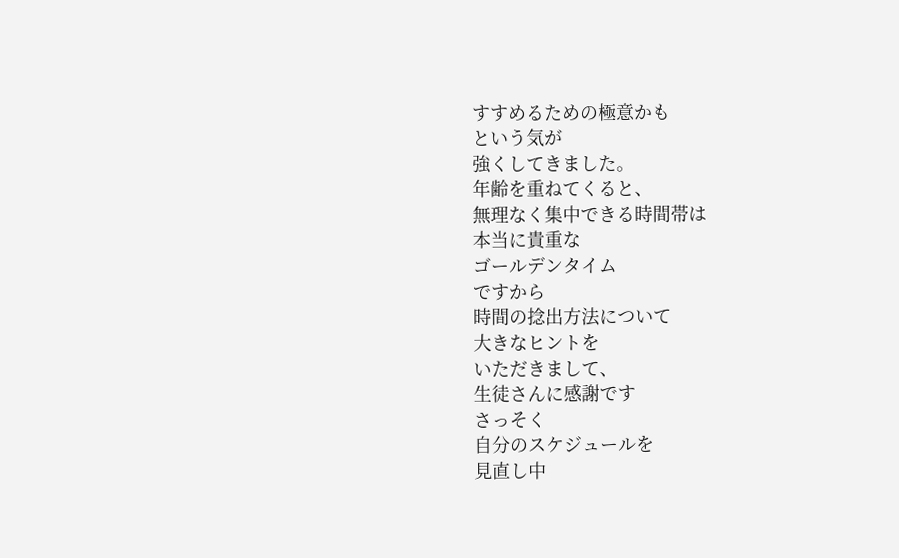すすめるための極意かも
という気が
強くしてきました。
年齢を重ねてくると、
無理なく集中できる時間帯は
本当に貴重な
ゴールデンタイム
ですから
時間の捻出方法について
大きなヒントを
いただきまして、
生徒さんに感謝です
さっそく
自分のスケジュールを
見直し中